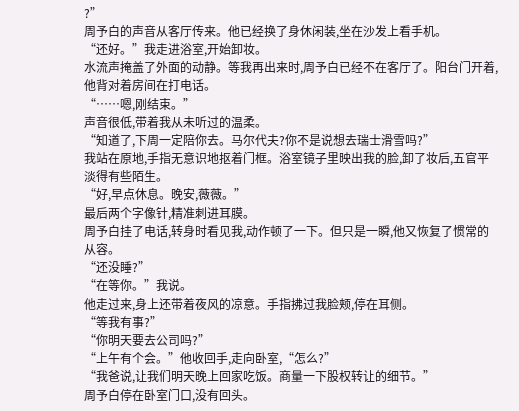?”
周予白的声音从客厅传来。他已经换了身休闲装,坐在沙发上看手机。
“还好。”我走进浴室,开始卸妆。
水流声掩盖了外面的动静。等我再出来时,周予白已经不在客厅了。阳台门开着,他背对着房间在打电话。
“……嗯,刚结束。”
声音很低,带着我从未听过的温柔。
“知道了,下周一定陪你去。马尔代夫?你不是说想去瑞士滑雪吗?”
我站在原地,手指无意识地抠着门框。浴室镜子里映出我的脸,卸了妆后,五官平淡得有些陌生。
“好,早点休息。晚安,薇薇。”
最后两个字像针,精准刺进耳膜。
周予白挂了电话,转身时看见我,动作顿了一下。但只是一瞬,他又恢复了惯常的从容。
“还没睡?”
“在等你。”我说。
他走过来,身上还带着夜风的凉意。手指拂过我脸颊,停在耳侧。
“等我有事?”
“你明天要去公司吗?”
“上午有个会。”他收回手,走向卧室,“怎么?”
“我爸说,让我们明天晚上回家吃饭。商量一下股权转让的细节。”
周予白停在卧室门口,没有回头。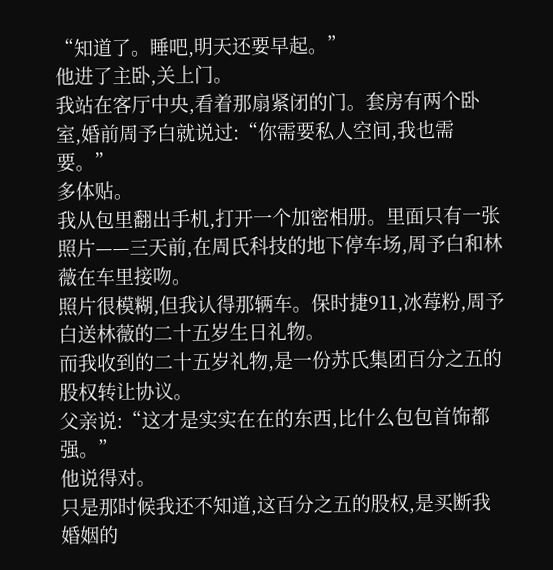“知道了。睡吧,明天还要早起。”
他进了主卧,关上门。
我站在客厅中央,看着那扇紧闭的门。套房有两个卧室,婚前周予白就说过:“你需要私人空间,我也需要。”
多体贴。
我从包里翻出手机,打开一个加密相册。里面只有一张照片——三天前,在周氏科技的地下停车场,周予白和林薇在车里接吻。
照片很模糊,但我认得那辆车。保时捷911,冰莓粉,周予白送林薇的二十五岁生日礼物。
而我收到的二十五岁礼物,是一份苏氏集团百分之五的股权转让协议。
父亲说:“这才是实实在在的东西,比什么包包首饰都强。”
他说得对。
只是那时候我还不知道,这百分之五的股权,是买断我婚姻的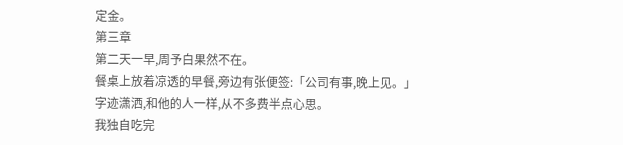定金。
第三章
第二天一早,周予白果然不在。
餐桌上放着凉透的早餐,旁边有张便签:「公司有事,晚上见。」
字迹潇洒,和他的人一样,从不多费半点心思。
我独自吃完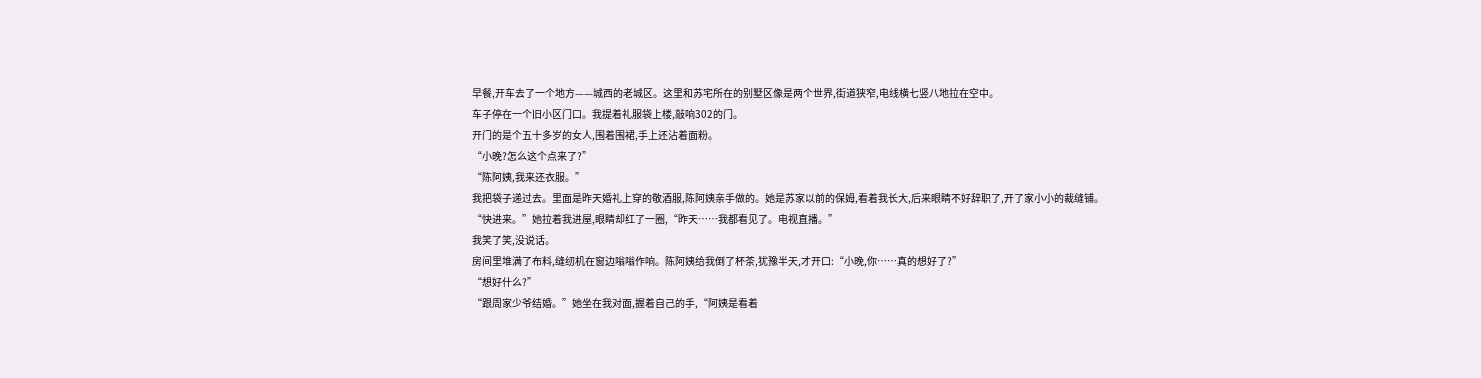早餐,开车去了一个地方——城西的老城区。这里和苏宅所在的别墅区像是两个世界,街道狭窄,电线横七竖八地拉在空中。
车子停在一个旧小区门口。我提着礼服袋上楼,敲响302的门。
开门的是个五十多岁的女人,围着围裙,手上还沾着面粉。
“小晚?怎么这个点来了?”
“陈阿姨,我来还衣服。”
我把袋子递过去。里面是昨天婚礼上穿的敬酒服,陈阿姨亲手做的。她是苏家以前的保姆,看着我长大,后来眼睛不好辞职了,开了家小小的裁缝铺。
“快进来。”她拉着我进屋,眼睛却红了一圈,“昨天……我都看见了。电视直播。”
我笑了笑,没说话。
房间里堆满了布料,缝纫机在窗边嗡嗡作响。陈阿姨给我倒了杯茶,犹豫半天,才开口:“小晚,你……真的想好了?”
“想好什么?”
“跟周家少爷结婚。”她坐在我对面,握着自己的手,“阿姨是看着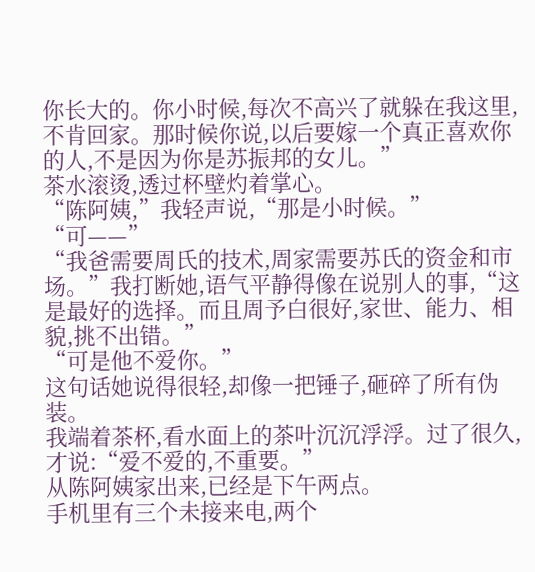你长大的。你小时候,每次不高兴了就躲在我这里,不肯回家。那时候你说,以后要嫁一个真正喜欢你的人,不是因为你是苏振邦的女儿。”
茶水滚烫,透过杯壁灼着掌心。
“陈阿姨,”我轻声说,“那是小时候。”
“可——”
“我爸需要周氏的技术,周家需要苏氏的资金和市场。”我打断她,语气平静得像在说别人的事,“这是最好的选择。而且周予白很好,家世、能力、相貌,挑不出错。”
“可是他不爱你。”
这句话她说得很轻,却像一把锤子,砸碎了所有伪装。
我端着茶杯,看水面上的茶叶沉沉浮浮。过了很久,才说:“爱不爱的,不重要。”
从陈阿姨家出来,已经是下午两点。
手机里有三个未接来电,两个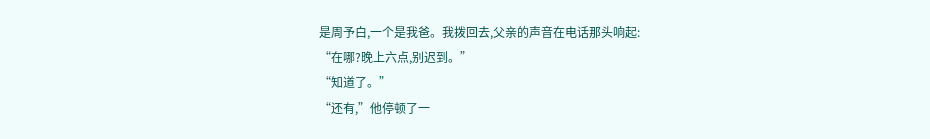是周予白,一个是我爸。我拨回去,父亲的声音在电话那头响起:
“在哪?晚上六点,别迟到。”
“知道了。”
“还有,”他停顿了一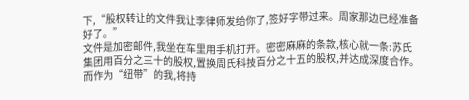下,“股权转让的文件我让李律师发给你了,签好字带过来。周家那边已经准备好了。”
文件是加密邮件,我坐在车里用手机打开。密密麻麻的条款,核心就一条:苏氏集团用百分之三十的股权,置换周氏科技百分之十五的股权,并达成深度合作。
而作为“纽带”的我,将持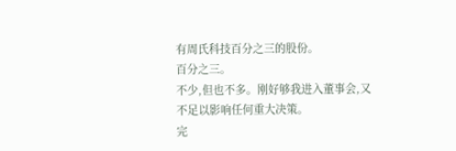有周氏科技百分之三的股份。
百分之三。
不少,但也不多。刚好够我进入董事会,又不足以影响任何重大决策。
完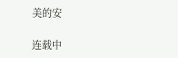美的安

连载中